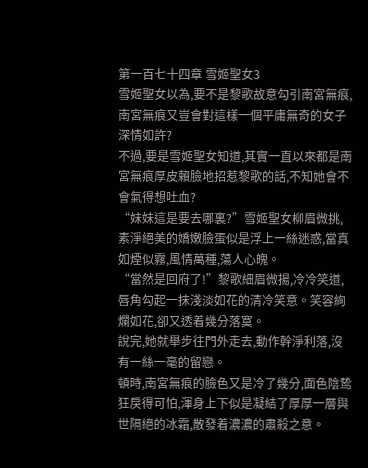第一百七十四章 雪姬聖女3
雪姬聖女以為,要不是黎歌故意勾引南宮無痕,南宮無痕又豈會對這樣一個平庸無奇的女子深情如許?
不過,要是雪姬聖女知道,其實一直以來都是南宮無痕厚皮賴臉地招惹黎歌的話,不知她會不會氣得想吐血?
“妹妹這是要去哪裏?”雪姬聖女柳眉微挑,素淨絕美的嬌嫩臉蛋似是浮上一絲迷惑,當真如煙似霧,風情萬種,蕩人心魄。
“當然是回府了!”黎歌細眉微揚,冷冷笑道,唇角勾起一抹淺淡如花的清冷笑意。笑容絢爛如花,卻又透着幾分落寞。
說完,她就舉步往門外走去,動作幹淨利落,沒有一絲一毫的留戀。
頓時,南宮無痕的臉色又是冷了幾分,面色陰鸷狂戾得可怕,渾身上下似是凝結了厚厚一層與世隔絕的冰霜,散發着濃濃的肅殺之意。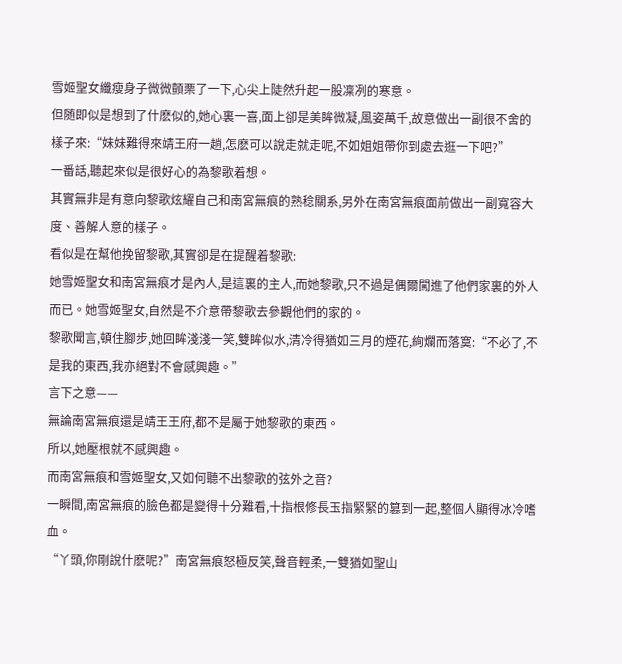雪姬聖女纖瘦身子微微顫栗了一下,心尖上陡然升起一股凜冽的寒意。
但随即似是想到了什麽似的,她心裏一喜,面上卻是美眸微凝,風姿萬千,故意做出一副很不舍的樣子來:“妹妹難得來靖王府一趟,怎麽可以說走就走呢,不如姐姐帶你到處去逛一下吧?”
一番話,聽起來似是很好心的為黎歌着想。
其實無非是有意向黎歌炫耀自己和南宮無痕的熟稔關系,另外在南宮無痕面前做出一副寬容大度、善解人意的樣子。
看似是在幫他挽留黎歌,其實卻是在提醒着黎歌:
她雪姬聖女和南宮無痕才是內人,是這裏的主人,而她黎歌,只不過是偶爾闖進了他們家裏的外人而已。她雪姬聖女,自然是不介意帶黎歌去參觀他們的家的。
黎歌聞言,頓住腳步,她回眸淺淺一笑,雙眸似水,清冷得猶如三月的煙花,絢爛而落寞:“不必了,不是我的東西,我亦絕對不會感興趣。”
言下之意——
無論南宮無痕還是靖王王府,都不是屬于她黎歌的東西。
所以,她壓根就不感興趣。
而南宮無痕和雪姬聖女,又如何聽不出黎歌的弦外之音?
一瞬間,南宮無痕的臉色都是變得十分難看,十指根修長玉指緊緊的篡到一起,整個人顯得冰冷嗜血。
“丫頭,你剛說什麽呢?”南宮無痕怒極反笑,聲音輕柔,一雙猶如聖山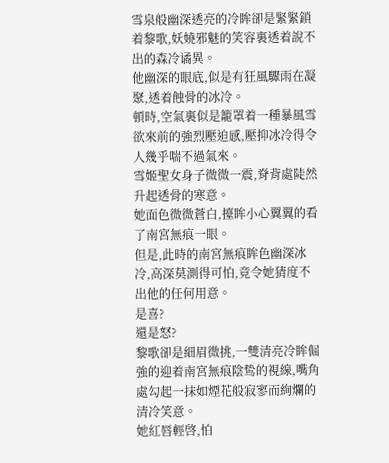雪泉般幽深透亮的冷眸卻是緊緊鎖着黎歌,妖嬈邪魅的笑容裏透着說不出的森冷谲異。
他幽深的眼底,似是有狂風驟雨在凝聚,透着蝕骨的冰冷。
頓時,空氣裏似是籠罩着一種暴風雪欲來前的強烈壓迫感,壓抑冰冷得令人幾乎喘不過氣來。
雪姬聖女身子微微一震,脊背處陡然升起透骨的寒意。
她面色微微蒼白,擡眸小心翼翼的看了南宮無痕一眼。
但是,此時的南宮無痕眸色幽深冰冷,高深莫測得可怕,竟令她猜度不出他的任何用意。
是喜?
還是怒?
黎歌卻是細眉微挑,一雙清亮冷眸倔強的迎着南宮無痕陰鸷的視線,嘴角處勾起一抹如煙花般寂寥而絢爛的清冷笑意。
她紅唇輕啓,怕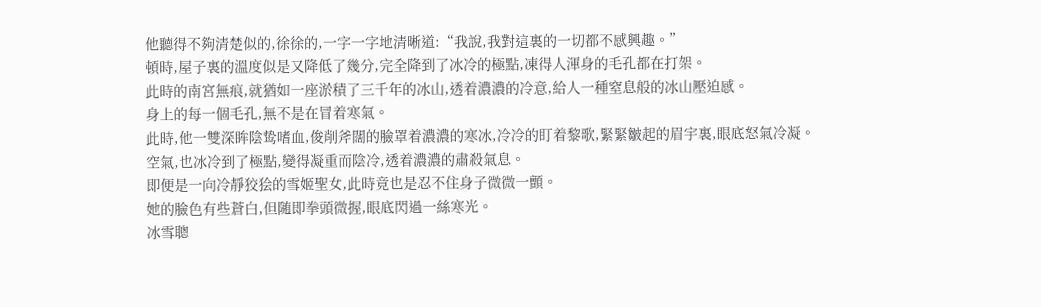他聽得不夠清楚似的,徐徐的,一字一字地清晰道:“我說,我對這裏的一切都不感興趣。”
頓時,屋子裏的溫度似是又降低了幾分,完全降到了冰冷的極點,凍得人渾身的毛孔都在打架。
此時的南宮無痕,就猶如一座淤積了三千年的冰山,透着濃濃的冷意,給人一種窒息般的冰山壓迫感。
身上的每一個毛孔,無不是在冒着寒氣。
此時,他一雙深眸陰鸷嗜血,俊削斧闊的臉罩着濃濃的寒冰,冷冷的盯着黎歌,緊緊皺起的眉宇裏,眼底怒氣冷凝。
空氣,也冰冷到了極點,變得凝重而陰冷,透着濃濃的肅殺氣息。
即便是一向冷靜狡狯的雪姬聖女,此時竟也是忍不住身子微微一顫。
她的臉色有些蒼白,但随即拳頭微握,眼底閃過一絲寒光。
冰雪聰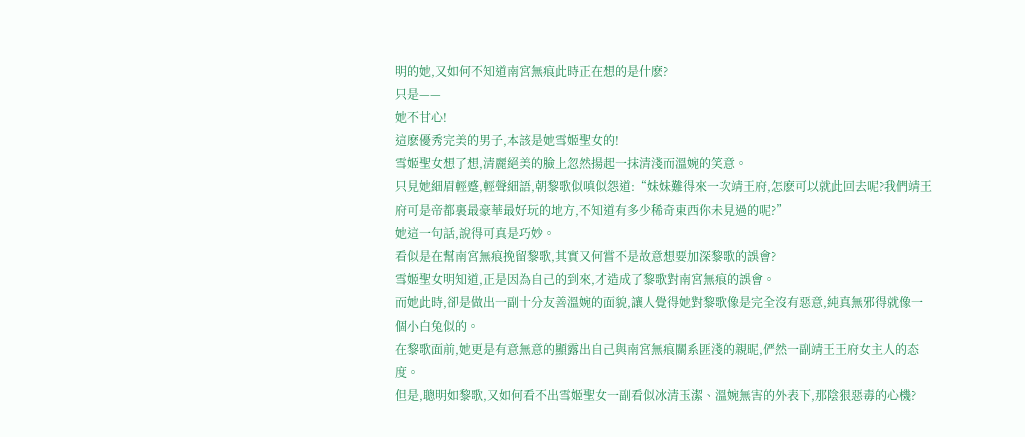明的她,又如何不知道南宮無痕此時正在想的是什麽?
只是——
她不甘心!
這麽優秀完美的男子,本該是她雪姬聖女的!
雪姬聖女想了想,清麗絕美的臉上忽然揚起一抹清淺而溫婉的笑意。
只見她細眉輕蹙,輕聲細語,朝黎歌似嗔似怨道:“妹妹難得來一次靖王府,怎麽可以就此回去呢?我們靖王府可是帝都裏最豪華最好玩的地方,不知道有多少稀奇東西你未見過的呢?”
她這一句話,說得可真是巧妙。
看似是在幫南宮無痕挽留黎歌,其實又何嘗不是故意想要加深黎歌的誤會?
雪姬聖女明知道,正是因為自己的到來,才造成了黎歌對南宮無痕的誤會。
而她此時,卻是做出一副十分友善溫婉的面貌,讓人覺得她對黎歌像是完全沒有惡意,純真無邪得就像一個小白兔似的。
在黎歌面前,她更是有意無意的顯露出自己與南宮無痕關系匪淺的親昵,俨然一副靖王王府女主人的态度。
但是,聰明如黎歌,又如何看不出雪姬聖女一副看似冰清玉潔、溫婉無害的外表下,那陰狠惡毒的心機?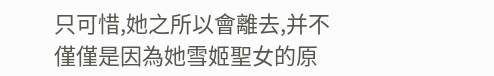只可惜,她之所以會離去,并不僅僅是因為她雪姬聖女的原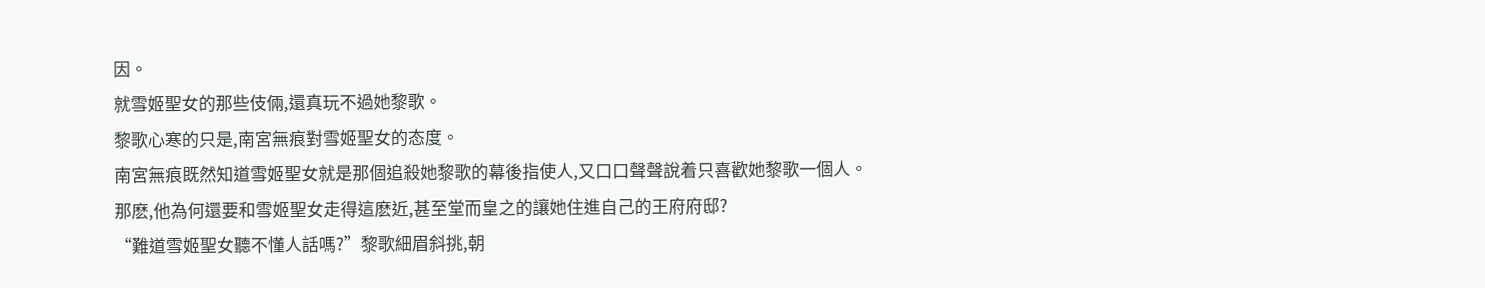因。
就雪姬聖女的那些伎倆,還真玩不過她黎歌。
黎歌心寒的只是,南宮無痕對雪姬聖女的态度。
南宮無痕既然知道雪姬聖女就是那個追殺她黎歌的幕後指使人,又口口聲聲說着只喜歡她黎歌一個人。
那麽,他為何還要和雪姬聖女走得這麽近,甚至堂而皇之的讓她住進自己的王府府邸?
“難道雪姬聖女聽不懂人話嗎?”黎歌細眉斜挑,朝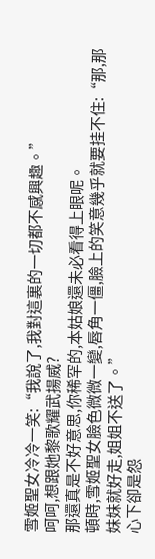雪姬聖女冷冷一笑:“我說了,我對這裏的一切都不感興趣。”
呵呵,想跟她黎歌耀武揚威?
那還真是不好意思,你稀罕的,本姑娘還未必看得上眼呢。
頓時,雪姬聖女臉色微微一變,唇角一僵,臉上的笑意幾乎就要挂不住:“那,那妹妹就好走,姐姐不送了。”
心下卻是怨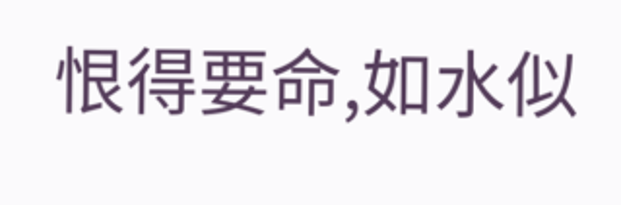恨得要命,如水似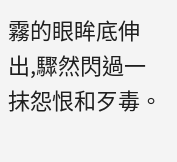霧的眼眸底伸出,驟然閃過一抹怨恨和歹毒。